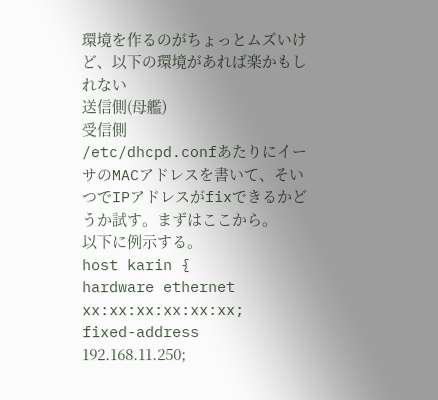環境を作るのがちょっとムズいけど、以下の環境があれば楽かもしれない
送信側(母艦)
受信側
/etc/dhcpd.confあたりにイーサのMACアドレスを書いて、そいつでIPアドレスがfixできるかどうか試す。まずはここから。
以下に例示する。
host karin {
hardware ethernet xx:xx:xx:xx:xx:xx;
fixed-address 192.168.11.250;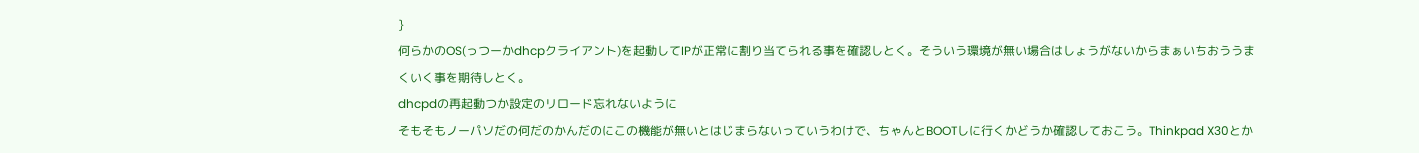}
何らかのOS(っつーかdhcpクライアント)を起動してIPが正常に割り当てられる事を確認しとく。そういう環境が無い場合はしょうがないからまぁいちおううまくいく事を期待しとく。
dhcpdの再起動つか設定のリロード忘れないように
そもそもノーパソだの何だのかんだのにこの機能が無いとはじまらないっていうわけで、ちゃんとBOOTしに行くかどうか確認しておこう。Thinkpad X30とか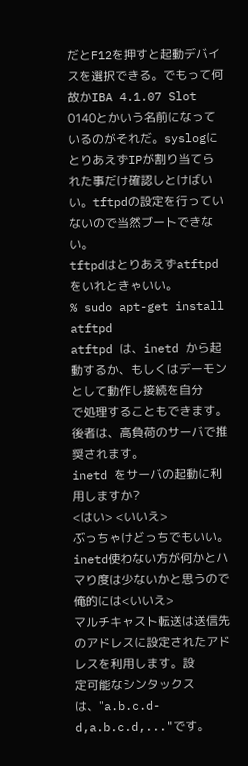だとF12を押すと起動デバイスを選択できる。でもって何故かIBA 4.1.07 Slot 0140とかいう名前になっているのがそれだ。syslogにとりあえずIPが割り当てられた事だけ確認しとけばいい。tftpdの設定を行っていないので当然ブートできない。
tftpdはとりあえずatftpdをいれときゃいい。
% sudo apt-get install atftpd
atftpd は、inetd から起動するか、もしくはデーモンとして動作し接続を自分
で処理することもできます。後者は、高負荷のサーバで推奨されます。
inetd をサーバの起動に利用しますか?
<はい> <いいえ>
ぶっちゃけどっちでもいい。inetd使わない方が何かとハマり度は少ないかと思うので俺的には<いいえ>
マルチキャスト転送は送信先のアドレスに設定されたアドレスを利用します。設
定可能なシンタックスは、"a.b.c.d-d,a.b.c.d,..."です。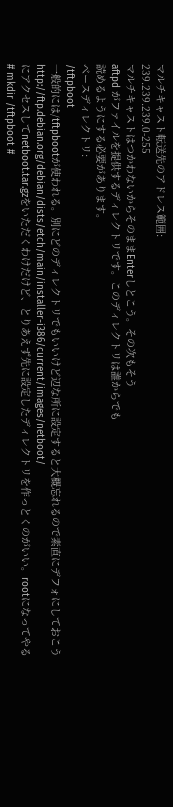マルチキャスト転送先のアドレス範囲:
239.239.239.0-255
マルチキャストはつかわないからそのままEnterしとこう。その次もそう
aftpd がファイルを提供するディレクトリです。このディレクトリは誰からでも
読めるようにする必要があります。
ベースディレクトリ:
/tftpboot
一般的には/tftpbootが使われる。別にどのディレクトリでもいいけど辺な所に設定すると大概忘れるので素直にデフォにしておこう
http://ftp.debian.org/debian/dists/etch/main/installer-i386/current/images/netboot/
にアクセスしてnetboot.tar.gzをいただくわけだけど、とりあえず先に設定したディレクトリを作っとくのがいい。rootになってやる
# mkdir /tftpboot #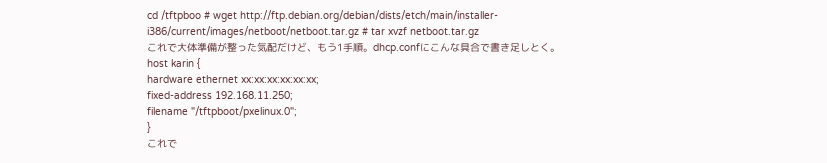cd /tftpboo # wget http://ftp.debian.org/debian/dists/etch/main/installer-i386/current/images/netboot/netboot.tar.gz # tar xvzf netboot.tar.gz
これで大体準備が整った気配だけど、もう1手順。dhcp.confにこんな具合で書き足しとく。
host karin {
hardware ethernet xx:xx:xx:xx:xx:xx;
fixed-address 192.168.11.250;
filename "/tftpboot/pxelinux.0";
}
これで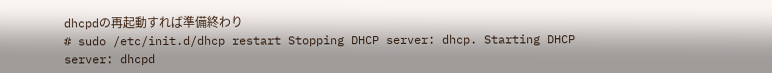dhcpdの再起動すれば準備終わり
# sudo /etc/init.d/dhcp restart Stopping DHCP server: dhcp. Starting DHCP server: dhcpd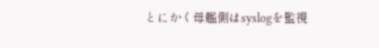とにかく母艦側はsyslogを監視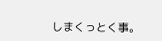しまくっとく事。